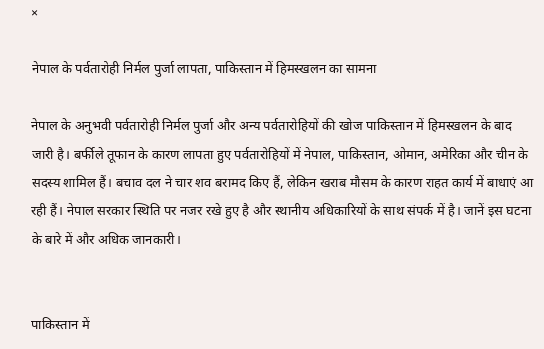×

नेपाल के पर्वतारोही निर्मल पुर्जा लापता, पाकिस्तान में हिमस्खलन का सामना

नेपाल के अनुभवी पर्वतारोही निर्मल पुर्जा और अन्य पर्वतारोहियों की खोज पाकिस्तान में हिमस्खलन के बाद जारी है। बर्फीले तूफान के कारण लापता हुए पर्वतारोहियों में नेपाल, पाकिस्तान, ओमान, अमेरिका और चीन के सदस्य शामिल हैं। बचाव दल ने चार शव बरामद किए हैं, लेकिन खराब मौसम के कारण राहत कार्य में बाधाएं आ रही हैं। नेपाल सरकार स्थिति पर नजर रखे हुए है और स्थानीय अधिकारियों के साथ संपर्क में है। जानें इस घटना के बारे में और अधिक जानकारी।


पाकिस्तान में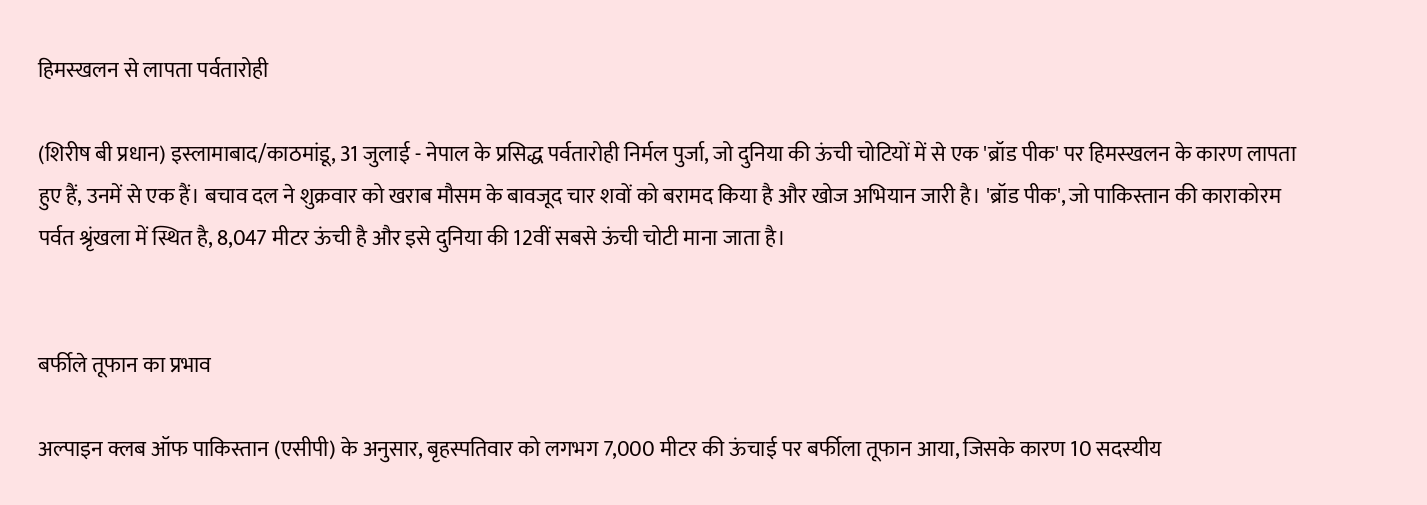हिमस्खलन से लापता पर्वतारोही

(शिरीष बी प्रधान) इस्लामाबाद/काठमांडू, 31 जुलाई - नेपाल के प्रसिद्ध पर्वतारोही निर्मल पुर्जा, जो दुनिया की ऊंची चोटियों में से एक 'ब्रॉड पीक' पर हिमस्खलन के कारण लापता हुए हैं, उनमें से एक हैं। बचाव दल ने शुक्रवार को खराब मौसम के बावजूद चार शवों को बरामद किया है और खोज अभियान जारी है। 'ब्रॉड पीक', जो पाकिस्तान की काराकोरम पर्वत श्रृंखला में स्थित है, 8,047 मीटर ऊंची है और इसे दुनिया की 12वीं सबसे ऊंची चोटी माना जाता है।


बर्फीले तूफान का प्रभाव

अल्पाइन क्लब ऑफ पाकिस्तान (एसीपी) के अनुसार, बृहस्पतिवार को लगभग 7,000 मीटर की ऊंचाई पर बर्फीला तूफान आया, जिसके कारण 10 सदस्यीय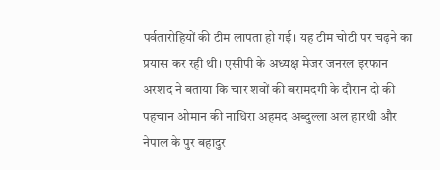पर्वतारोहियों की टीम लापता हो गई। यह टीम चोटी पर चढ़ने का प्रयास कर रही थी। एसीपी के अध्यक्ष मेजर जनरल इरफान अरशद ने बताया कि चार शवों की बरामदगी के दौरान दो की पहचान ओमान की नाधिरा अहमद अब्दुल्ला अल हारथी और नेपाल के पुर बहादुर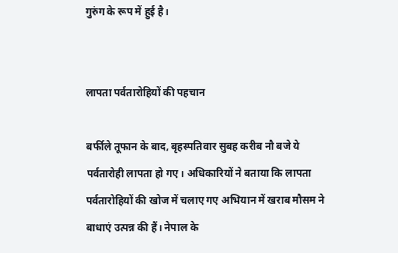गुरुंग के रूप में हुई है।


लापता पर्वतारोहियों की पहचान

बर्फीले तूफान के बाद, बृहस्पतिवार सुबह करीब नौ बजे ये पर्वतारोही लापता हो गए। अधिकारियों ने बताया कि लापता पर्वतारोहियों की खोज में चलाए गए अभियान में खराब मौसम ने बाधाएं उत्पन्न की हैं। नेपाल के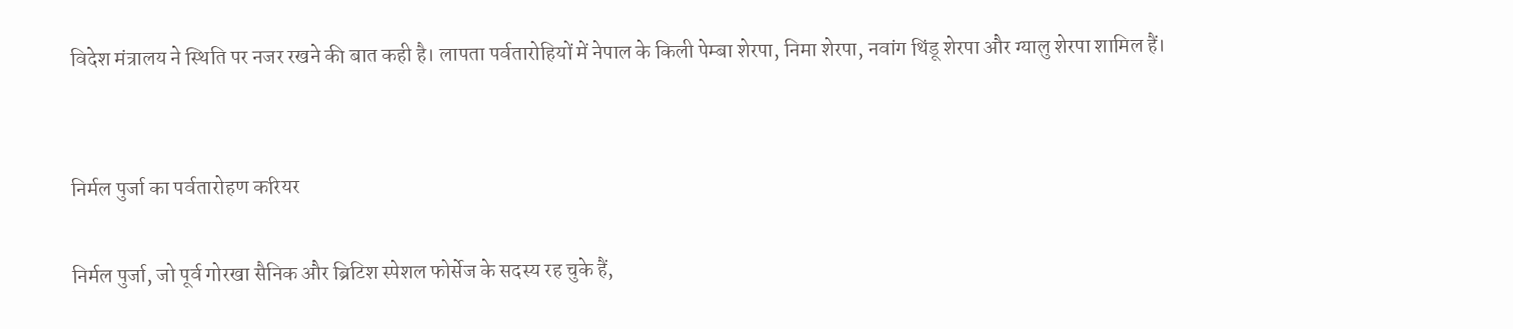विदेश मंत्रालय ने स्थिति पर नजर रखने की बात कही है। लापता पर्वतारोहियों में नेपाल के किली पेम्बा शेरपा, निमा शेरपा, नवांग थिंडू शेरपा और ग्यालु शेरपा शामिल हैं।


निर्मल पुर्जा का पर्वतारोहण करियर

निर्मल पुर्जा, जो पूर्व गोरखा सैनिक और ब्रिटिश स्पेशल फोर्सेज के सदस्य रह चुके हैं,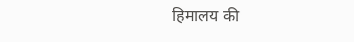हिमालय की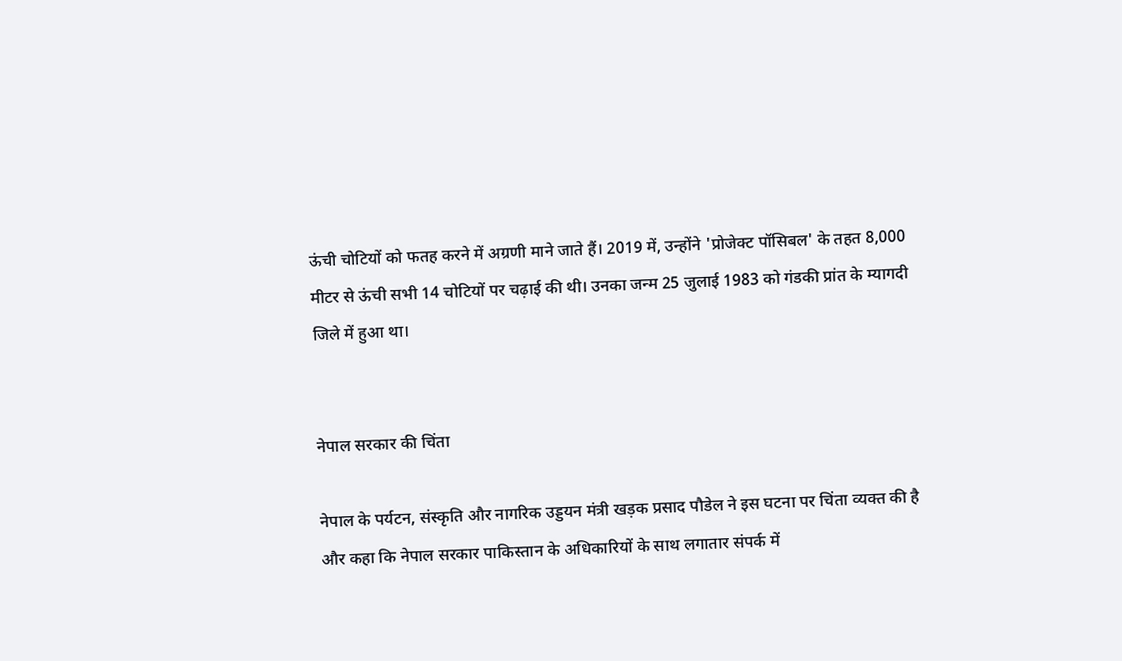ऊंची चोटियों को फतह करने में अग्रणी माने जाते हैं। 2019 में, उन्होंने 'प्रोजेक्ट पॉसिबल' के तहत 8,000 मीटर से ऊंची सभी 14 चोटियों पर चढ़ाई की थी। उनका जन्म 25 जुलाई 1983 को गंडकी प्रांत के म्यागदी जिले में हुआ था।


नेपाल सरकार की चिंता

नेपाल के पर्यटन, संस्कृति और नागरिक उड्डयन मंत्री खड़क प्रसाद पौडेल ने इस घटना पर चिंता व्यक्त की है और कहा कि नेपाल सरकार पाकिस्तान के अधिकारियों के साथ लगातार संपर्क में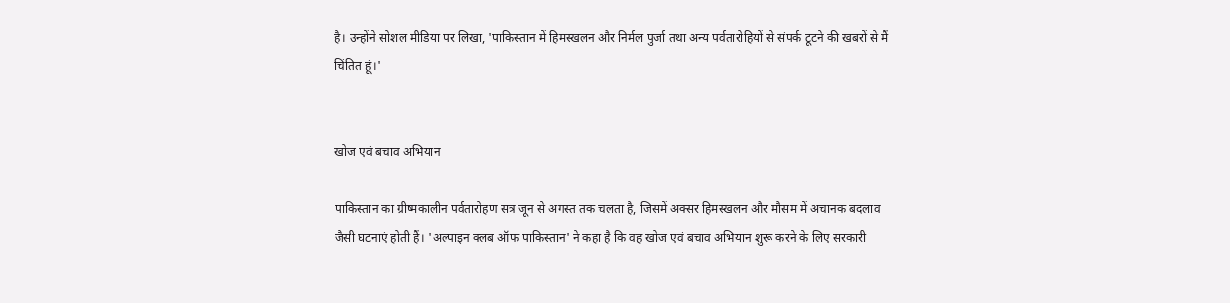है। उन्होंने सोशल मीडिया पर लिखा, 'पाकिस्तान में हिमस्खलन और निर्मल पुर्जा तथा अन्य पर्वतारोहियों से संपर्क टूटने की खबरों से मैं चिंतित हूं।'


खोज एवं बचाव अभियान

पाकिस्तान का ग्रीष्मकालीन पर्वतारोहण सत्र जून से अगस्त तक चलता है, जिसमें अक्सर हिमस्खलन और मौसम में अचानक बदलाव जैसी घटनाएं होती हैं। 'अल्पाइन क्लब ऑफ पाकिस्तान' ने कहा है कि वह खोज एवं बचाव अभियान शुरू करने के लिए सरकारी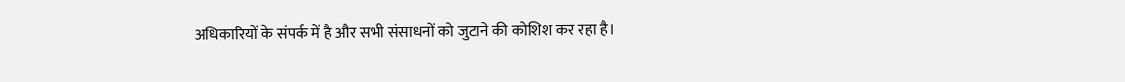अधिकारियों के संपर्क में है और सभी संसाधनों को जुटाने की कोशिश कर रहा है।